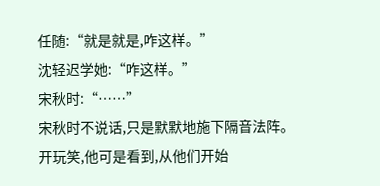任随:“就是就是,咋这样。”
沈轻迟学她:“咋这样。”
宋秋时:“……”
宋秋时不说话,只是默默地施下隔音法阵。
开玩笑,他可是看到,从他们开始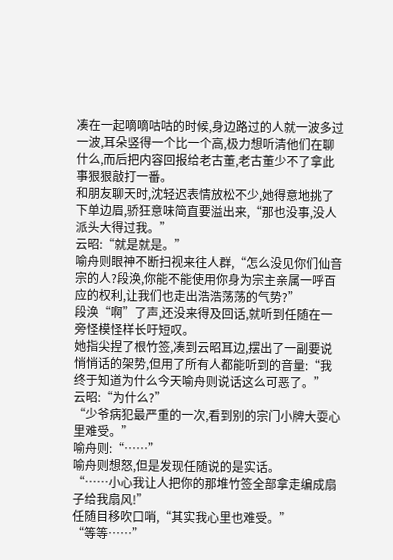凑在一起嘀嘀咕咕的时候,身边路过的人就一波多过一波,耳朵竖得一个比一个高,极力想听清他们在聊什么,而后把内容回报给老古董,老古董少不了拿此事狠狠敲打一番。
和朋友聊天时,沈轻迟表情放松不少,她得意地挑了下单边眉,骄狂意味简直要溢出来,“那也没事,没人派头大得过我。”
云昭:“就是就是。”
喻舟则眼神不断扫视来往人群,“怎么没见你们仙音宗的人?段涣,你能不能使用你身为宗主亲属一呼百应的权利,让我们也走出浩浩荡荡的气势?”
段涣“啊”了声,还没来得及回话,就听到任随在一旁怪模怪样长吁短叹。
她指尖捏了根竹签,凑到云昭耳边,摆出了一副要说悄悄话的架势,但用了所有人都能听到的音量:“我终于知道为什么今天喻舟则说话这么可恶了。”
云昭:“为什么?”
“少爷病犯最严重的一次,看到别的宗门小牌大耍心里难受。”
喻舟则:“……”
喻舟则想怒,但是发现任随说的是实话。
“……小心我让人把你的那堆竹签全部拿走编成扇子给我扇风!”
任随目移吹口哨,“其实我心里也难受。”
“等等……”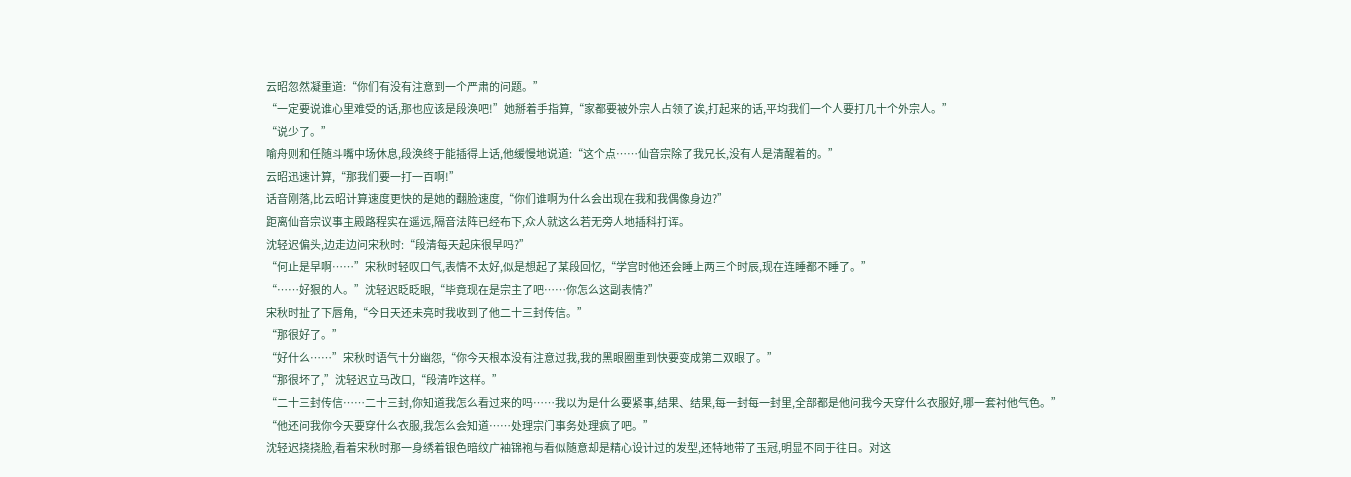云昭忽然凝重道:“你们有没有注意到一个严肃的问题。”
“一定要说谁心里难受的话,那也应该是段涣吧!”她掰着手指算,“家都要被外宗人占领了诶,打起来的话,平均我们一个人要打几十个外宗人。”
“说少了。”
喻舟则和任随斗嘴中场休息,段涣终于能插得上话,他缓慢地说道:“这个点……仙音宗除了我兄长,没有人是清醒着的。”
云昭迅速计算,“那我们要一打一百啊!”
话音刚落,比云昭计算速度更快的是她的翻脸速度,“你们谁啊为什么会出现在我和我偶像身边?”
距离仙音宗议事主殿路程实在遥远,隔音法阵已经布下,众人就这么若无旁人地插科打诨。
沈轻迟偏头,边走边问宋秋时:“段清每天起床很早吗?”
“何止是早啊……”宋秋时轻叹口气,表情不太好,似是想起了某段回忆,“学宫时他还会睡上两三个时辰,现在连睡都不睡了。”
“……好狠的人。”沈轻迟眨眨眼,“毕竟现在是宗主了吧……你怎么这副表情?”
宋秋时扯了下唇角,“今日天还未亮时我收到了他二十三封传信。”
“那很好了。”
“好什么……”宋秋时语气十分幽怨,“你今天根本没有注意过我,我的黑眼圈重到快要变成第二双眼了。”
“那很坏了,”沈轻迟立马改口,“段清咋这样。”
“二十三封传信……二十三封,你知道我怎么看过来的吗……我以为是什么要紧事,结果、结果,每一封每一封里,全部都是他问我今天穿什么衣服好,哪一套衬他气色。”
“他还问我你今天要穿什么衣服,我怎么会知道……处理宗门事务处理疯了吧。”
沈轻迟挠挠脸,看着宋秋时那一身绣着银色暗纹广袖锦袍与看似随意却是精心设计过的发型,还特地带了玉冠,明显不同于往日。对这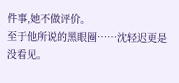件事,她不做评价。
至于他所说的黑眼圈……沈轻迟更是没看见。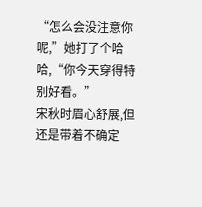“怎么会没注意你呢,”她打了个哈哈,“你今天穿得特别好看。”
宋秋时眉心舒展,但还是带着不确定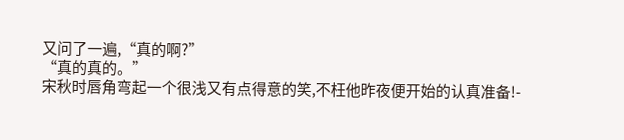又问了一遍,“真的啊?”
“真的真的。”
宋秋时唇角弯起一个很浅又有点得意的笑,不枉他昨夜便开始的认真准备!-